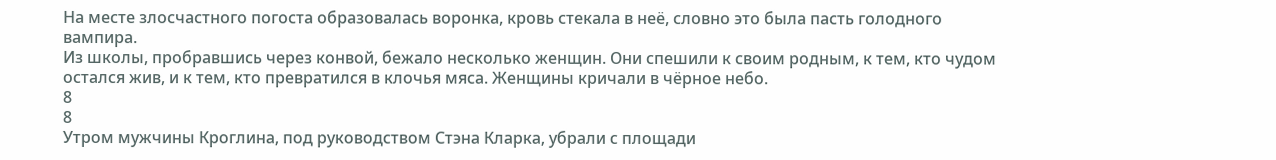На месте злосчастного погоста образовалась воронка, кровь стекала в неё, словно это была пасть голодного вампира.
Из школы, пробравшись через конвой, бежало несколько женщин. Они спешили к своим родным, к тем, кто чудом остался жив, и к тем, кто превратился в клочья мяса. Женщины кричали в чёрное небо.
8
8
Утром мужчины Кроглина, под руководством Стэна Кларка, убрали с площади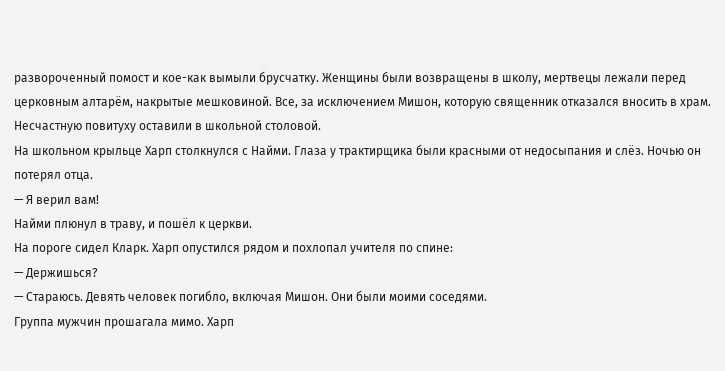развороченный помост и кое-как вымыли брусчатку. Женщины были возвращены в школу, мертвецы лежали перед церковным алтарём, накрытые мешковиной. Все, за исключением Мишон, которую священник отказался вносить в храм. Несчастную повитуху оставили в школьной столовой.
На школьном крыльце Харп столкнулся с Найми. Глаза у трактирщика были красными от недосыпания и слёз. Ночью он потерял отца.
— Я верил вам!
Найми плюнул в траву, и пошёл к церкви.
На пороге сидел Кларк. Харп опустился рядом и похлопал учителя по спине:
— Держишься?
— Стараюсь. Девять человек погибло, включая Мишон. Они были моими соседями.
Группа мужчин прошагала мимо. Харп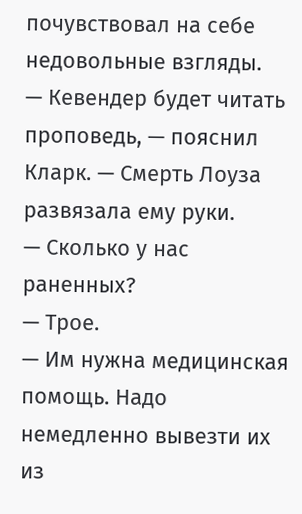почувствовал на себе недовольные взгляды.
— Кевендер будет читать проповедь, — пояснил Кларк. — Смерть Лоуза развязала ему руки.
— Сколько у нас раненных?
— Трое.
— Им нужна медицинская помощь. Надо немедленно вывезти их из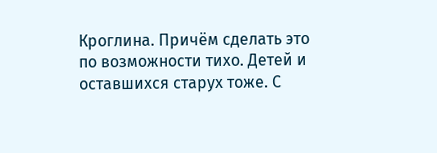Кроглина. Причём сделать это по возможности тихо. Детей и оставшихся старух тоже. С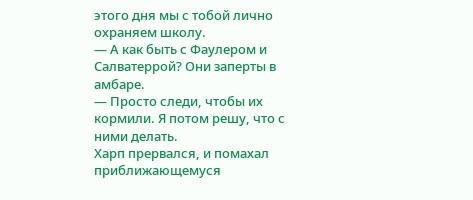этого дня мы с тобой лично охраняем школу.
— А как быть с Фаулером и Салватеррой? Они заперты в амбаре.
— Просто следи, чтобы их кормили. Я потом решу, что с ними делать.
Харп прервался, и помахал приближающемуся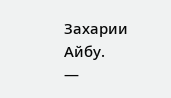Захарии Айбу.
—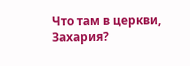Что там в церкви, Захария?